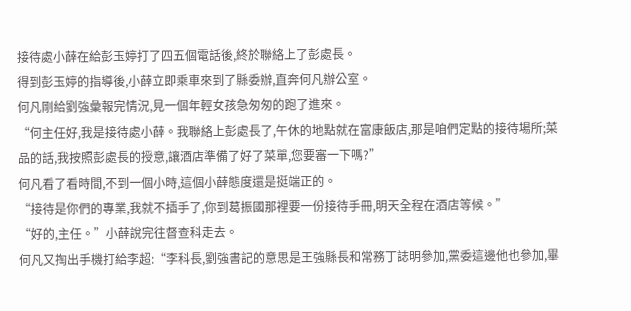接待處小薛在給彭玉婷打了四五個電話後,終於聯絡上了彭處長。
得到彭玉婷的指導後,小薛立即乘車來到了縣委辦,直奔何凡辦公室。
何凡剛給劉強彙報完情況,見一個年輕女孩急匆匆的跑了進來。
“何主任好,我是接待處小薛。我聯絡上彭處長了,午休的地點就在富康飯店,那是咱們定點的接待場所;菜品的話,我按照彭處長的授意,讓酒店準備了好了菜單,您要審一下嗎?”
何凡看了看時間,不到一個小時,這個小薛態度還是挺端正的。
“接待是你們的專業,我就不插手了,你到葛振國那裡要一份接待手冊,明天全程在酒店等候。”
“好的,主任。”小薛說完往督查科走去。
何凡又掏出手機打給李超:“李科長,劉強書記的意思是王強縣長和常務丁誌明參加,黨委這邊他也參加,畢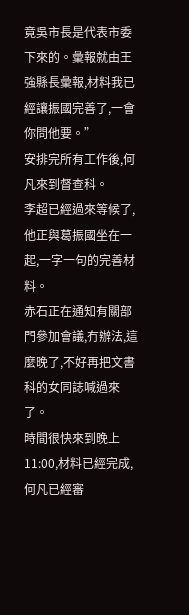竟吳市長是代表市委下來的。彙報就由王強縣長彙報,材料我已經讓振國完善了,一會你問他要。”
安排完所有工作後,何凡來到督查科。
李超已經過來等候了,他正與葛振國坐在一起,一字一句的完善材料。
赤石正在通知有關部門參加會議,冇辦法,這麼晚了,不好再把文書科的女同誌喊過來了。
時間很快來到晚上11:00,材料已經完成,何凡已經審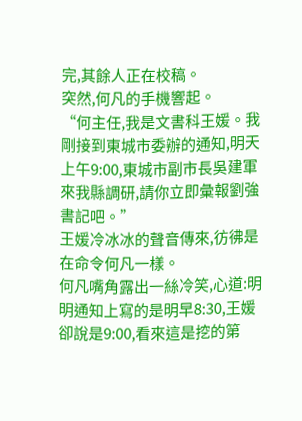完,其餘人正在校稿。
突然,何凡的手機響起。
“何主任,我是文書科王媛。我剛接到東城市委辦的通知,明天上午9:00,東城市副市長吳建軍來我縣調研,請你立即彙報劉強書記吧。”
王媛冷冰冰的聲音傳來,彷彿是在命令何凡一樣。
何凡嘴角露出一絲冷笑,心道:明明通知上寫的是明早8:30,王媛卻說是9:00,看來這是挖的第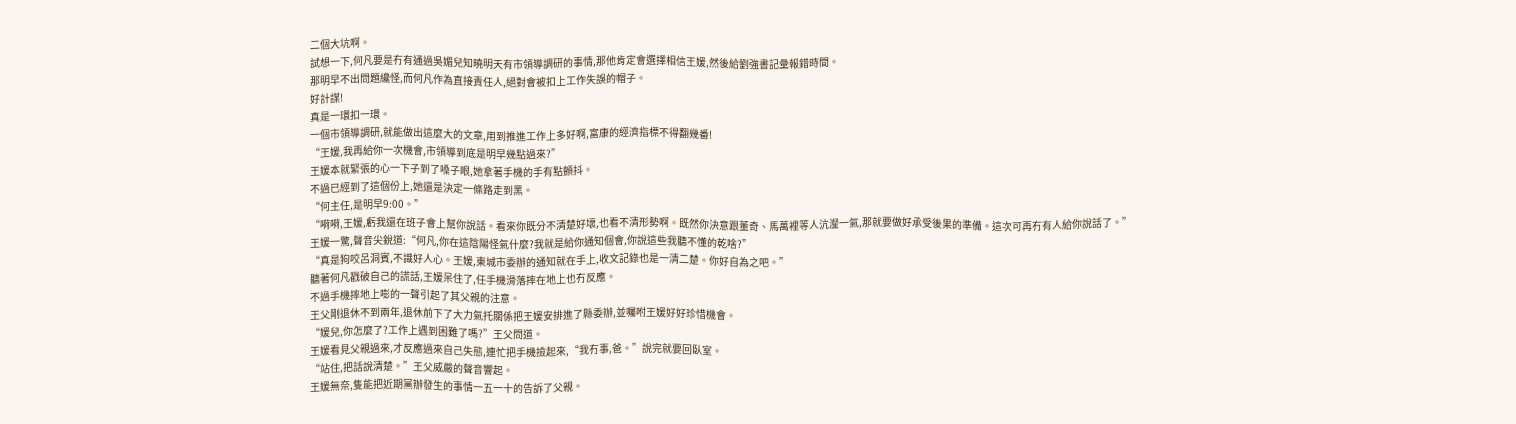二個大坑啊。
試想一下,何凡要是冇有通過吳媚兒知曉明天有市領導調研的事情,那他肯定會選擇相信王媛,然後給劉強書記彙報錯時間。
那明早不出問題纔怪,而何凡作為直接責任人,絕對會被扣上工作失誤的帽子。
好計謀!
真是一環扣一環。
一個市領導調研,就能做出這麼大的文章,用到推進工作上多好啊,富康的經濟指標不得翻幾番!
“王媛,我再給你一次機會,市領導到底是明早幾點過來?”
王媛本就緊張的心一下子到了嗓子眼,她拿著手機的手有點顫抖。
不過已經到了這個份上,她還是決定一條路走到黑。
“何主任,是明早9:00。”
“嗬嗬,王媛,虧我還在班子會上幫你說話。看來你既分不清楚好壞,也看不清形勢啊。既然你決意跟董奇、馬萬裡等人沆瀣一氣,那就要做好承受後果的準備。這次可再冇有人給你說話了。”
王媛一驚,聲音尖銳道:“何凡,你在這陰陽怪氣什麼?我就是給你通知個會,你說這些我聽不懂的乾啥?”
“真是狗咬呂洞賓,不識好人心。王媛,東城市委辦的通知就在手上,收文記錄也是一清二楚。你好自為之吧。”
聽著何凡戳破自己的謊話,王媛呆住了,任手機滑落摔在地上也冇反應。
不過手機摔地上嘭的一聲引起了其父親的注意。
王父剛退休不到兩年,退休前下了大力氣托關係把王媛安排進了縣委辦,並囑咐王媛好好珍惜機會。
“媛兒,你怎麼了?工作上遇到困難了嗎?”王父問道。
王媛看見父親過來,才反應過來自己失態,連忙把手機撿起來,“我冇事,爸。”說完就要回臥室。
“站住,把話說清楚。”王父威嚴的聲音響起。
王媛無奈,隻能把近期黨辦發生的事情一五一十的告訴了父親。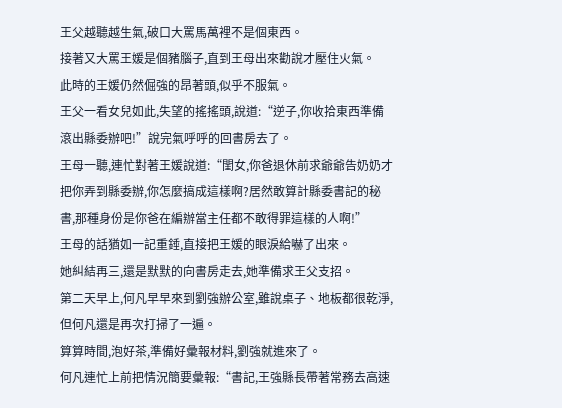王父越聽越生氣,破口大罵馬萬裡不是個東西。
接著又大罵王媛是個豬腦子,直到王母出來勸說才壓住火氣。
此時的王媛仍然倔強的昂著頭,似乎不服氣。
王父一看女兒如此,失望的搖搖頭,說道:“逆子,你收拾東西準備滾出縣委辦吧!”說完氣呼呼的回書房去了。
王母一聽,連忙對著王媛說道:“閨女,你爸退休前求爺爺告奶奶才把你弄到縣委辦,你怎麼搞成這樣啊?居然敢算計縣委書記的秘書,那種身份是你爸在編辦當主任都不敢得罪這樣的人啊!”
王母的話猶如一記重錘,直接把王媛的眼淚給嚇了出來。
她糾結再三,還是默默的向書房走去,她準備求王父支招。
第二天早上,何凡早早來到劉強辦公室,雖說桌子、地板都很乾淨,但何凡還是再次打掃了一遍。
算算時間,泡好茶,準備好彙報材料,劉強就進來了。
何凡連忙上前把情況簡要彙報:“書記,王強縣長帶著常務去高速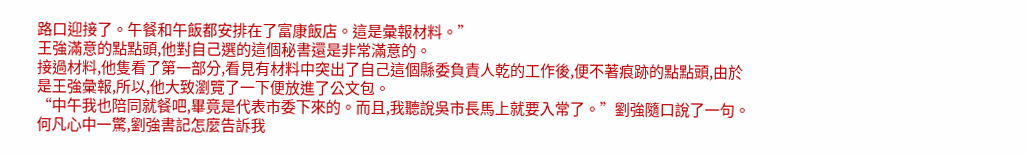路口迎接了。午餐和午飯都安排在了富康飯店。這是彙報材料。”
王強滿意的點點頭,他對自己選的這個秘書還是非常滿意的。
接過材料,他隻看了第一部分,看見有材料中突出了自己這個縣委負責人乾的工作後,便不著痕跡的點點頭,由於是王強彙報,所以,他大致瀏覽了一下便放進了公文包。
“中午我也陪同就餐吧,畢竟是代表市委下來的。而且,我聽說吳市長馬上就要入常了。”劉強隨口說了一句。
何凡心中一驚,劉強書記怎麼告訴我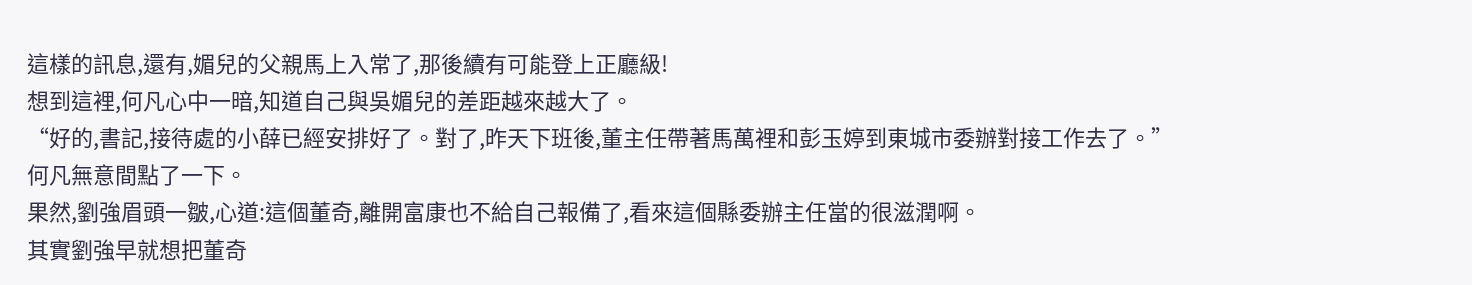這樣的訊息,還有,媚兒的父親馬上入常了,那後續有可能登上正廳級!
想到這裡,何凡心中一暗,知道自己與吳媚兒的差距越來越大了。
“好的,書記,接待處的小薛已經安排好了。對了,昨天下班後,董主任帶著馬萬裡和彭玉婷到東城市委辦對接工作去了。”
何凡無意間點了一下。
果然,劉強眉頭一皺,心道:這個董奇,離開富康也不給自己報備了,看來這個縣委辦主任當的很滋潤啊。
其實劉強早就想把董奇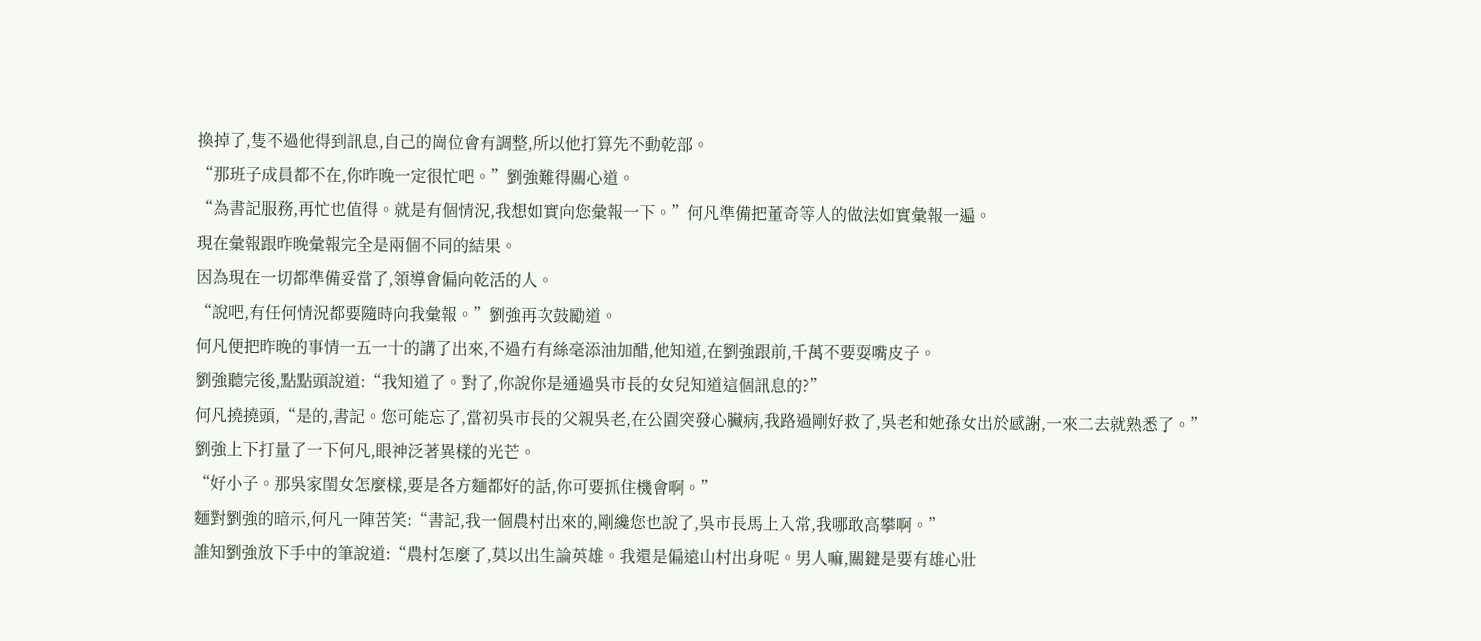換掉了,隻不過他得到訊息,自己的崗位會有調整,所以他打算先不動乾部。
“那班子成員都不在,你昨晚一定很忙吧。”劉強難得關心道。
“為書記服務,再忙也值得。就是有個情況,我想如實向您彙報一下。”何凡準備把董奇等人的做法如實彙報一遍。
現在彙報跟昨晚彙報完全是兩個不同的結果。
因為現在一切都準備妥當了,領導會偏向乾活的人。
“說吧,有任何情況都要隨時向我彙報。”劉強再次鼓勵道。
何凡便把昨晚的事情一五一十的講了出來,不過冇有絲毫添油加醋,他知道,在劉強跟前,千萬不要耍嘴皮子。
劉強聽完後,點點頭說道:“我知道了。對了,你說你是通過吳市長的女兒知道這個訊息的?”
何凡撓撓頭,“是的,書記。您可能忘了,當初吳市長的父親吳老,在公園突發心臟病,我路過剛好救了,吳老和她孫女出於感謝,一來二去就熟悉了。”
劉強上下打量了一下何凡,眼神泛著異樣的光芒。
“好小子。那吳家閨女怎麼樣,要是各方麵都好的話,你可要抓住機會啊。”
麵對劉強的暗示,何凡一陣苦笑:“書記,我一個農村出來的,剛纔您也說了,吳市長馬上入常,我哪敢高攀啊。”
誰知劉強放下手中的筆說道:“農村怎麼了,莫以出生論英雄。我還是偏遠山村出身呢。男人嘛,關鍵是要有雄心壯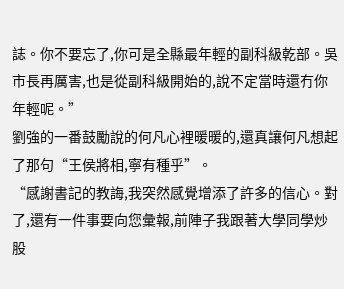誌。你不要忘了,你可是全縣最年輕的副科級乾部。吳市長再厲害,也是從副科級開始的,說不定當時還冇你年輕呢。”
劉強的一番鼓勵說的何凡心裡暖暖的,還真讓何凡想起了那句“王侯將相,寧有種乎”。
“感謝書記的教誨,我突然感覺增添了許多的信心。對了,還有一件事要向您彙報,前陣子我跟著大學同學炒股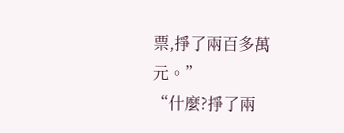票,掙了兩百多萬元。”
“什麼?掙了兩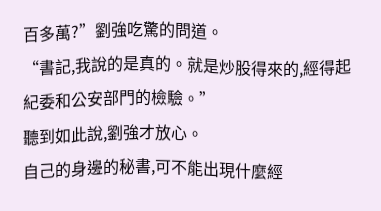百多萬?”劉強吃驚的問道。
“書記,我說的是真的。就是炒股得來的,經得起紀委和公安部門的檢驗。”
聽到如此說,劉強才放心。
自己的身邊的秘書,可不能出現什麼經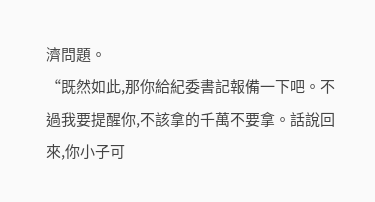濟問題。
“既然如此,那你給紀委書記報備一下吧。不過我要提醒你,不該拿的千萬不要拿。話說回來,你小子可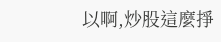以啊,炒股這麼掙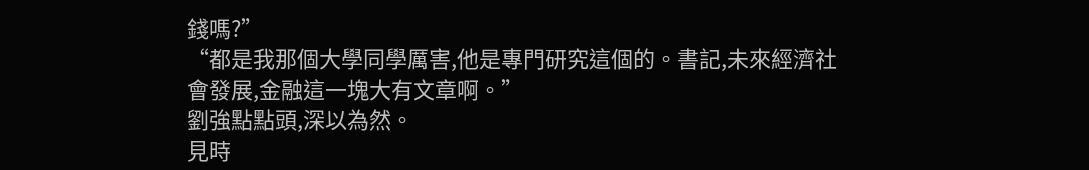錢嗎?”
“都是我那個大學同學厲害,他是專門研究這個的。書記,未來經濟社會發展,金融這一塊大有文章啊。”
劉強點點頭,深以為然。
見時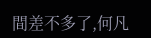間差不多了,何凡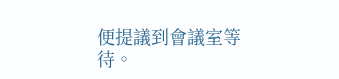便提議到會議室等待。